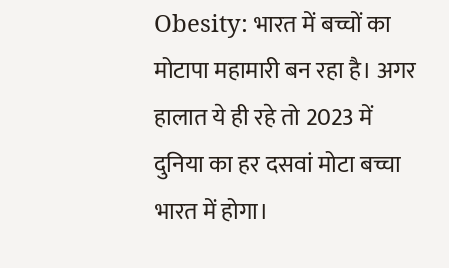Obesity: भारत में बच्चों का मोटापा महामारी बन रहा है। अगर हालात ये ही रहे तो 2023 में दुनिया का हर दसवां मोटा बच्चा भारत में होगा।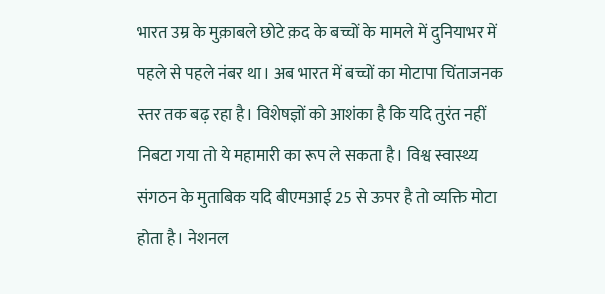भारत उम्र के मुक़ाबले छोटे क़द के बच्चों के मामले में दुनियाभर में पहले से पहले नंबर था। अब भारत में बच्चों का मोटापा चिंताजनक स्तर तक बढ़ रहा है। विशेषज्ञों को आशंका है कि यदि तुरंत नहीं निबटा गया तो ये महामारी का रूप ले सकता है। विश्व स्वास्थ्य संगठन के मुताबिक यदि बीएमआई 25 से ऊपर है तो व्यक्ति मोटा होता है। नेशनल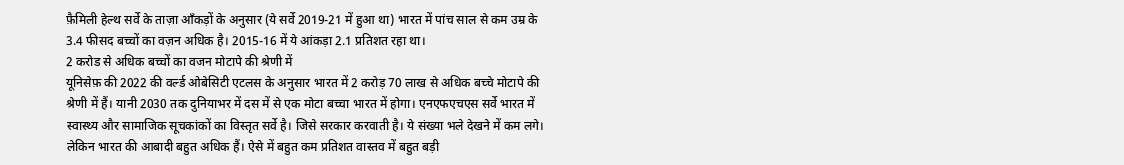फ़ैमिली हेल्थ सर्वे के ताज़ा आँकड़ों के अनुसार (ये सर्वे 2019-21 में हुआ था) भारत में पांच साल से कम उम्र के 3.4 फीसद बच्चों का वज़न अधिक है। 2015-16 में ये आंकड़ा 2.1 प्रतिशत रहा था।
2 करोड से अधिक बच्चों का वजन मोटापे की श्रेणी में
यूनिसेफ़ की 2022 की वर्ल्ड ओबेसिटी एटलस के अनुसार भारत में 2 करोड़ 70 लाख से अधिक बच्चे मोटापे की श्रेणी में हैं। यानी 2030 तक दुनियाभर में दस में से एक मोटा बच्चा भारत में होगा। एनएफएचएस सर्वे भारत में स्वास्थ्य और सामाजिक सूचकांकों का विस्तृत सर्वे है। जिसे सरकार करवाती है। ये संख्या भले देखने में कम लगे। लेकिन भारत की आबादी बहुत अधिक हैं। ऐसे में बहुत कम प्रतिशत वास्तव में बहुत बड़ी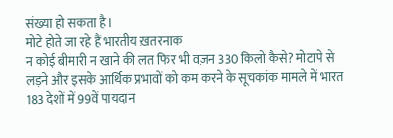संख्या हो सकता है।
मोटे होते जा रहे हैं भारतीय ख़तरनाक
न कोई बीमारी न खाने की लत फिर भी वज़न 330 किलो कैसे? मोटापे से लड़ने और इसके आर्थिक प्रभावों को कम करने के सूचकांक मामले में भारत 183 देशों में 99वें पायदान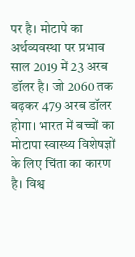पर है। मोटापे का अर्थव्यवस्था पर प्रभाव साल 2019 में 23 अरब डॉलर है। जो 2060 तक बढ़कर 479 अरब डॉलर होगा। भारत में बच्चों का मोटापा स्वास्थ्य विशेषज्ञों के लिए चिंता का कारण है। विश्व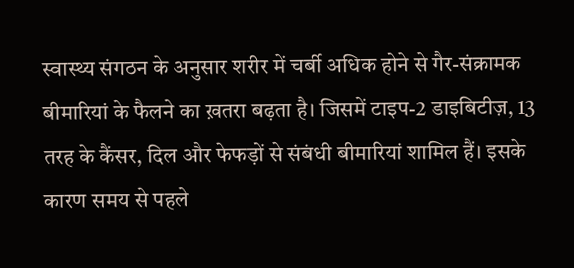स्वास्थ्य संगठन के अनुसार शरीर में चर्बी अधिक होने से गैर-संक्रामक बीमारियां के फैलने का ख़तरा बढ़ता है। जिसमें टाइप-2 डाइबिटीज़, 13 तरह के कैंसर, दिल और फेफड़ों से संबंधी बीमारियां शामिल हैं। इसके कारण समय से पहले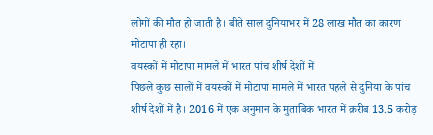लोगों की मौत हो जाती है। बीते साल दुनियाभर में 28 लाख मौत का कारण मोटापा ही रहा।
वयस्कों में मोटापा मामले में भारत पांच शीर्ष देशों में
पिछले कुछ सालों में वयस्कों में मोटापा मामले में भारत पहले से दुनिया के पांच शीर्ष देशों में है। 2016 में एक अनुमान के मुताबिक भारत में क़रीब 13.5 करोड़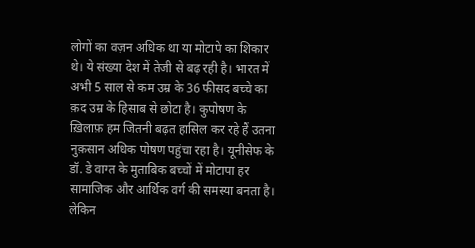लोगों का वज़न अधिक था या मोटापे का शिकार थे। ये संख्या देश में तेजी से बढ़ रही है। भारत में अभी 5 साल से कम उम्र के 36 फीसद बच्चे का क़द उम्र के हिसाब से छोटा है। कुपोषण के ख़िलाफ़ हम जितनी बढ़त हासिल कर रहे हैं उतना नुक़सान अधिक पोषण पहुंचा रहा है। यूनीसेफ के डॉ. डे वाग्त के मुताबिक बच्चों में मोटापा हर सामाजिक और आर्थिक वर्ग की समस्या बनता है। लेकिन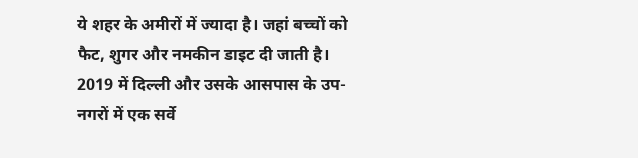ये शहर के अमीरों में ज्यादा है। जहां बच्चों को फैट, शुगर और नमकीन डाइट दी जाती है। 2019 में दिल्ली और उसके आसपास के उप-नगरों में एक सर्वे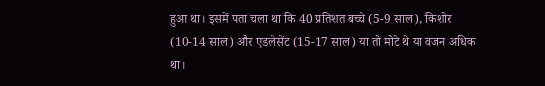हुआ था। इसमें पता चला था कि 40 प्रतिशत बच्चे (5-9 साल), किशोर (10-14 साल) और एडलेसेंट (15-17 साल) या तो मोटे थे या वजन अधिक था।